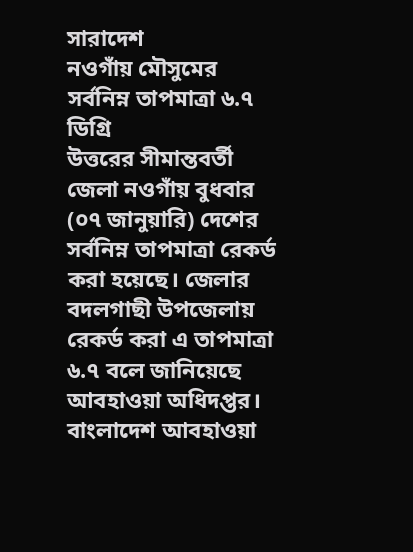সারাদেশ
নওগাঁয় মৌসুমের সর্বনিম্ন তাপমাত্রা ৬.৭ ডিগ্রি
উত্তরের সীমান্তবর্তী জেলা নওগাঁয় বুধবার (০৭ জানুয়ারি) দেশের সর্বনিম্ন তাপমাত্রা রেকর্ড করা হয়েছে। জেলার বদলগাছী উপজেলায় রেকর্ড করা এ তাপমাত্রা ৬.৭ বলে জানিয়েছে আবহাওয়া অধিদপ্তর।
বাংলাদেশ আবহাওয়া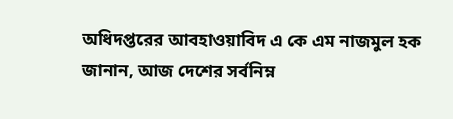অধিদপ্তরের আবহাওয়াবিদ এ কে এম নাজমুল হক জানান, আজ দেশের সর্বনিম্ন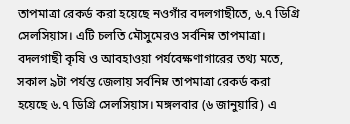তাপমাত্রা রেকর্ড করা হয়েছে নওগাঁর বদলগাছীতে, ৬.৭ ডিগ্রি সেলসিয়াস। এটি চলতি মৌসুমেরও সর্বনিম্ন তাপমাত্রা।
বদলগাছী কৃষি ও আবহাওয়া পর্যবেক্ষণাগারের তথ্য মতে, সকাল ৯টা পর্যন্ত জেলায় সর্বনিম্ন তাপমাত্রা রেকর্ড করা হয়েছে ৬.৭ ডিগ্রি সেলসিয়াস। মঙ্গলবার (৬ জানুয়ারি) এ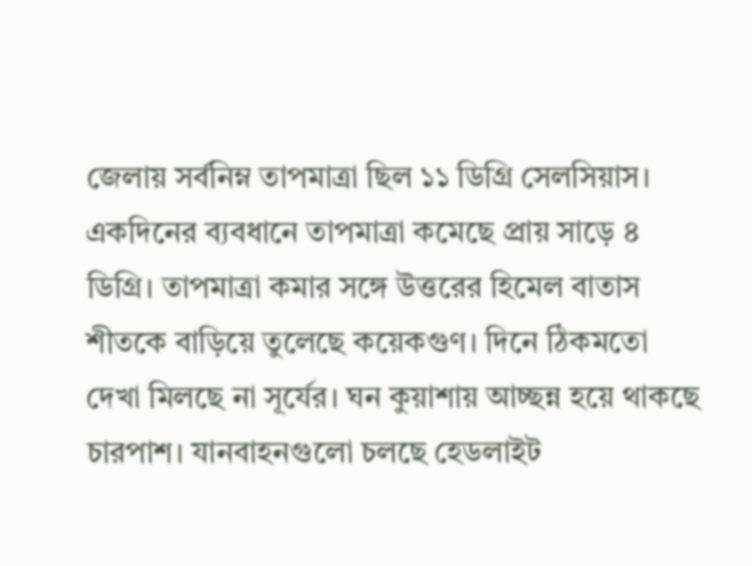জেলায় সর্বনিম্ন তাপমাত্রা ছিল ১১ ডিগ্রি সেলসিয়াস। একদিনের ব্যবধানে তাপমাত্রা কমেছে প্রায় সাড়ে ৪ ডিগ্রি। তাপমাত্রা কমার সঙ্গে উত্তরের হিমেল বাতাস শীতকে বাড়িয়ে তুলেছে কয়েকগুণ। দিনে ঠিকমতো দেখা মিলছে না সূর্যের। ঘন কুয়াশায় আচ্ছন্ন হয়ে থাকছে চারপাশ। যানবাহনগুলো চলছে হেডলাইট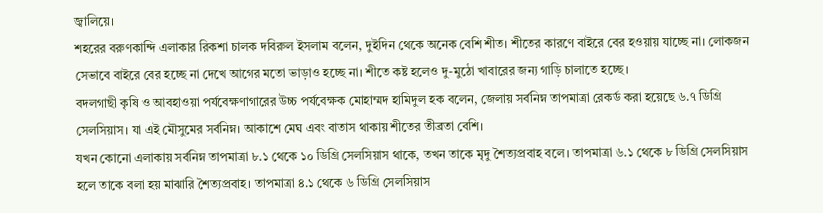জ্বালিয়ে।
শহরের বরুণকান্দি এলাকার রিকশা চালক দবিরুল ইসলাম বলেন, দুইদিন থেকে অনেক বেশি শীত। শীতের কারণে বাইরে বের হওয়ায় যাচ্ছে না। লোকজন সেভাবে বাইরে বের হচ্ছে না দেখে আগের মতো ভাড়াও হচ্ছে না। শীতে কষ্ট হলেও দু-মুঠো খাবারের জন্য গাড়ি চালাতে হচ্ছে।
বদলগাছী কৃষি ও আবহাওয়া পর্যবেক্ষণাগারের উচ্চ পর্যবেক্ষক মোহাম্মদ হামিদুল হক বলেন, জেলায় সর্বনিম্ন তাপমাত্রা রেকর্ড করা হয়েছে ৬.৭ ডিগ্রি সেলসিয়াস। যা এই মৌসুমের সর্বনিম্ন। আকাশে মেঘ এবং বাতাস থাকায় শীতের তীব্রতা বেশি।
যখন কোনো এলাকায় সর্বনিম্ন তাপমাত্রা ৮.১ থেকে ১০ ডিগ্রি সেলসিয়াস থাকে, তখন তাকে মৃদু শৈত্যপ্রবাহ বলে। তাপমাত্রা ৬.১ থেকে ৮ ডিগ্রি সেলসিয়াস হলে তাকে বলা হয় মাঝারি শৈত্যপ্রবাহ। তাপমাত্রা ৪.১ থেকে ৬ ডিগ্রি সেলসিয়াস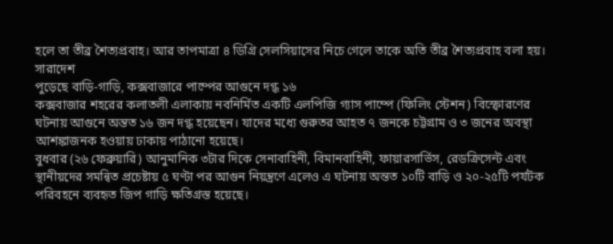হলে তা তীব্র শৈত্যপ্রবাহ। আর তাপমাত্রা ৪ ডিগ্রি সেলসিয়াসের নিচে গেলে তাকে অতি তীব্র শৈত্যপ্রবাহ বলা হয়।
সারাদেশ
পুড়েছে বাড়ি-গাড়ি, কক্সবাজারে পাম্পের আগুনে দগ্ধ ১৬
কক্সবাজার শহরের কলাতলী এলাকায় নবনির্মিত একটি এলপিজি গ্যাস পাম্পে (ফিলিং স্টেশন) বিস্ফোরণের ঘটনায় আগুনে অন্তত ১৬ জন দগ্ধ হয়েছেন। যাদের মধ্যে গুরুতর আহত ৭ জনকে চট্টগ্রাম ও ৩ জনের অবস্থা আশঙ্কাজনক হওয়ায় ঢাকায় পাঠানো হয়েছে।
বুধবার (২৬ ফেব্রুয়ারি) আনুমানিক ৩টার দিকে সেনাবাহিনী, বিমানবাহিনী, ফায়ারসার্ভিস, রেডক্রিসেন্ট এবং স্থানীয়দের সমন্বিত প্রচেষ্টায় ৫ ঘণ্টা পর আগুন নিয়ন্ত্রণে এলেও এ ঘটনায় অন্তত ১০টি বাড়ি ও ২০-২৫টি পর্যটক পরিবহনে ব্যবহৃত জিপ গাড়ি ক্ষতিগ্রস্ত হয়েছে।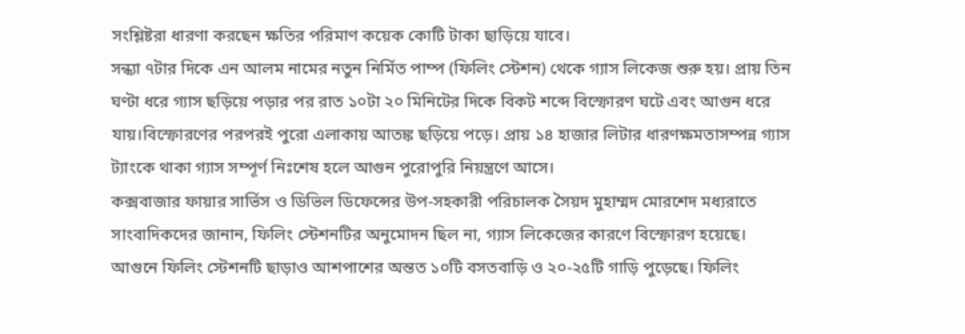সংশ্লিষ্টরা ধারণা করছেন ক্ষতির পরিমাণ কয়েক কোটি টাকা ছাড়িয়ে যাবে।
সন্ধ্যা ৭টার দিকে এন আলম নামের নতুন নির্মিত পাম্প (ফিলিং স্টেশন) থেকে গ্যাস লিকেজ শুরু হয়। প্রায় তিন ঘণ্টা ধরে গ্যাস ছড়িয়ে পড়ার পর রাত ১০টা ২০ মিনিটের দিকে বিকট শব্দে বিস্ফোরণ ঘটে এবং আগুন ধরে যায়।বিস্ফোরণের পরপরই পুরো এলাকায় আতঙ্ক ছড়িয়ে পড়ে। প্রায় ১৪ হাজার লিটার ধারণক্ষমতাসম্পন্ন গ্যাস ট্যাংকে থাকা গ্যাস সম্পূর্ণ নিঃশেষ হলে আগুন পুরোপুরি নিয়ন্ত্রণে আসে।
কক্সবাজার ফায়ার সার্ভিস ও ডিভিল ডিফেন্সের উপ-সহকারী পরিচালক সৈয়দ মুহাম্মদ মোরশেদ মধ্যরাতে সাংবাদিকদের জানান, ফিলিং স্টেশনটির অনুমোদন ছিল না, গ্যাস লিকেজের কারণে বিস্ফোরণ হয়েছে। আগুনে ফিলিং স্টেশনটি ছাড়াও আশপাশের অন্তত ১০টি বসতবাড়ি ও ২০-২৫টি গাড়ি পুড়েছে। ফিলিং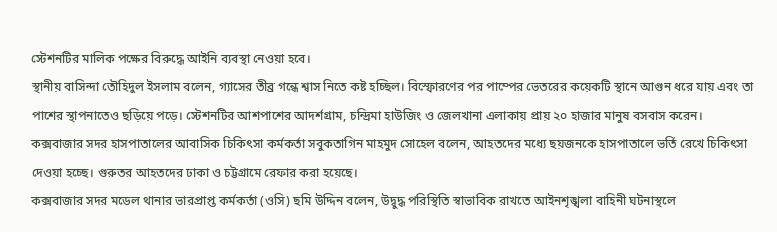স্টেশনটির মালিক পক্ষের বিরুদ্ধে আইনি ব্যবস্থা নেওয়া হবে।
স্থানীয় বাসিন্দা তৌহিদুল ইসলাম বলেন, গ্যাসের তীব্র গন্ধে শ্বাস নিতে কষ্ট হচ্ছিল। বিস্ফোরণের পর পাম্পের ভেতরের কয়েকটি স্থানে আগুন ধরে যায় এবং তা পাশের স্থাপনাতেও ছড়িয়ে পড়ে। স্টেশনটির আশপাশের আদর্শগ্রাম, চন্দ্রিমা হাউজিং ও জেলখানা এলাকায় প্রায় ২০ হাজার মানুষ বসবাস করেন।
কক্সবাজার সদর হাসপাতালের আবাসিক চিকিৎসা কর্মকর্তা সবুকতাগিন মাহমুদ সোহেল বলেন, আহতদের মধ্যে ছয়জনকে হাসপাতালে ভর্তি রেখে চিকিৎসা দেওয়া হচ্ছে। গুরুতর আহতদের ঢাকা ও চট্টগ্রামে রেফার করা হয়েছে।
কক্সবাজার সদর মডেল থানার ভারপ্রাপ্ত কর্মকর্তা (ওসি) ছমি উদ্দিন বলেন, উদ্বুদ্ধ পরিস্থিতি স্বাভাবিক রাখতে আইনশৃঙ্খলা বাহিনী ঘটনাস্থলে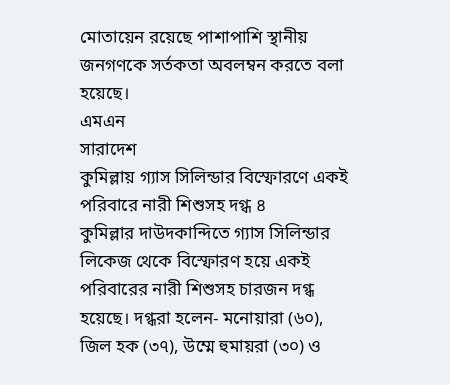মোতায়েন রয়েছে পাশাপাশি স্থানীয় জনগণকে সর্তকতা অবলম্বন করতে বলা হয়েছে।
এমএন
সারাদেশ
কুমিল্লায় গ্যাস সিলিন্ডার বিস্ফোরণে একই পরিবারে নারী শিশুসহ দগ্ধ ৪
কুমিল্লার দাউদকান্দিতে গ্যাস সিলিন্ডার লিকেজ থেকে বিস্ফোরণ হয়ে একই পরিবারের নারী শিশুসহ চারজন দগ্ধ হয়েছে। দগ্ধরা হলেন- মনোয়ারা (৬০), জিল হক (৩৭), উম্মে হুমায়রা (৩০) ও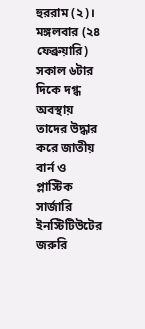হুররাম (২)।
মঙ্গলবার (২৪ ফেব্রুয়ারি) সকাল ৬টার দিকে দগ্ধ অবস্থায় তাদের উদ্ধার করে জাতীয় বার্ন ও প্লাস্টিক সার্জারি ইনস্টিটিউটের জরুরি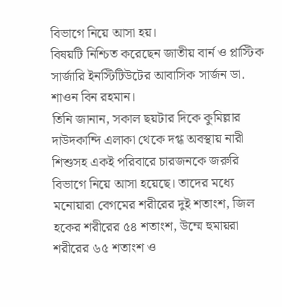বিভাগে নিয়ে আসা হয়।
বিষয়টি নিশ্চিত করেছেন জাতীয় বার্ন ও প্লাস্টিক সার্জারি ইনস্টিটিউটের আবাসিক সার্জন ডা. শাওন বিন রহমান।
তিনি জানান, সকাল ছয়টার দিকে কুমিল্লার দাউদকান্দি এলাকা থেকে দগ্ধ অবস্থায় নারী শিশুসহ একই পরিবারে চারজনকে জরুরি বিভাগে নিয়ে আসা হয়েছে। তাদের মধ্যে মনোয়ারা বেগমের শরীরের দুই শতাংশ, জিল হকের শরীরের ৫৪ শতাংশ, উম্মে হুমায়রা শরীরের ৬৫ শতাংশ ও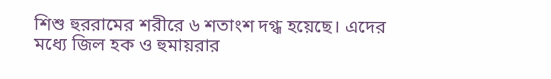শিশু হুররামের শরীরে ৬ শতাংশ দগ্ধ হয়েছে। এদের মধ্যে জিল হক ও হুমায়রার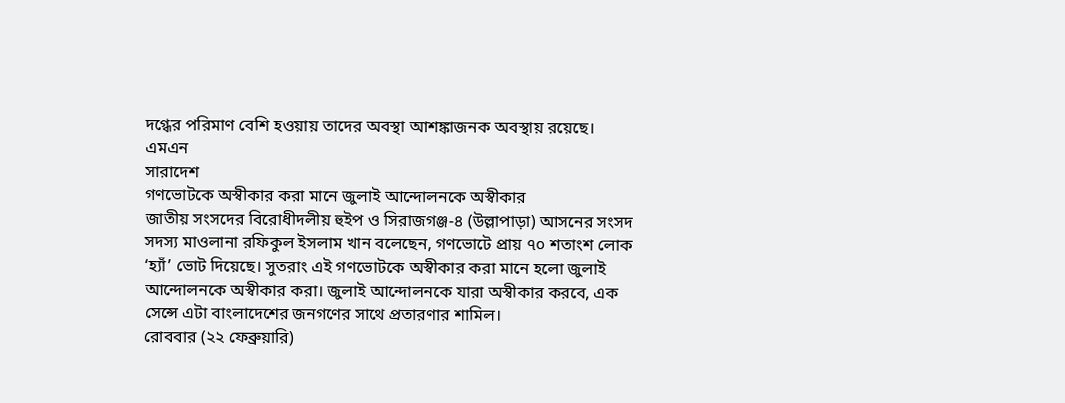দগ্ধের পরিমাণ বেশি হওয়ায় তাদের অবস্থা আশঙ্কাজনক অবস্থায় রয়েছে।
এমএন
সারাদেশ
গণভোটকে অস্বীকার করা মানে জুলাই আন্দোলনকে অস্বীকার
জাতীয় সংসদের বিরোধীদলীয় হুইপ ও সিরাজগঞ্জ-৪ (উল্লাপাড়া) আসনের সংসদ সদস্য মাওলানা রফিকুল ইসলাম খান বলেছেন, গণভোটে প্রায় ৭০ শতাংশ লোক ‘হ্যাঁ’ ভোট দিয়েছে। সুতরাং এই গণভোটকে অস্বীকার করা মানে হলো জুলাই আন্দোলনকে অস্বীকার করা। জুলাই আন্দোলনকে যারা অস্বীকার করবে, এক সেন্সে এটা বাংলাদেশের জনগণের সাথে প্রতারণার শামিল।
রোববার (২২ ফেব্রুয়ারি)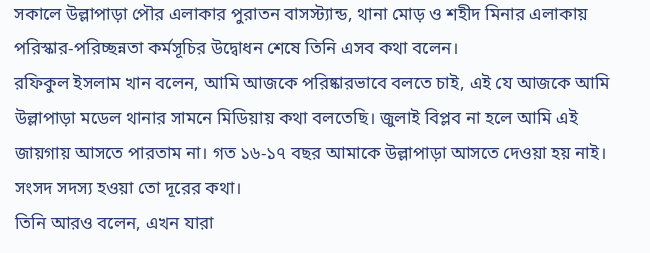সকালে উল্লাপাড়া পৌর এলাকার পুরাতন বাসস্ট্যান্ড, থানা মোড় ও শহীদ মিনার এলাকায় পরিস্কার-পরিচ্ছন্নতা কর্মসূচির উদ্বোধন শেষে তিনি এসব কথা বলেন।
রফিকুল ইসলাম খান বলেন, আমি আজকে পরিষ্কারভাবে বলতে চাই, এই যে আজকে আমি উল্লাপাড়া মডেল থানার সামনে মিডিয়ায় কথা বলতেছি। জুলাই বিপ্লব না হলে আমি এই জায়গায় আসতে পারতাম না। গত ১৬-১৭ বছর আমাকে উল্লাপাড়া আসতে দেওয়া হয় নাই। সংসদ সদস্য হওয়া তো দূরের কথা।
তিনি আরও বলেন, এখন যারা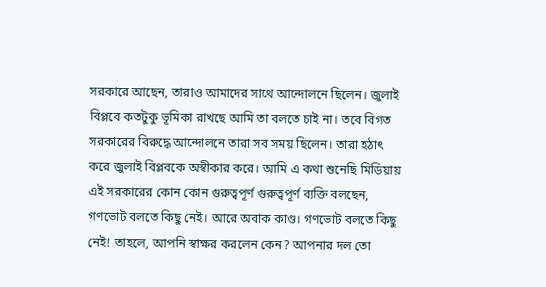সরকারে আছেন, তারাও আমাদের সাথে আন্দোলনে ছিলেন। জুলাই বিপ্লবে কতটুকু ভূমিকা রাখছে আমি তা বলতে চাই না। তবে বিগত সরকারের বিরুদ্ধে আন্দোলনে তারা সব সময় ছিলেন। তারা হঠাৎ করে জুলাই বিপ্লবকে অস্বীকার করে। আমি এ কথা শুনেছি মিডিয়ায় এই সরকারের কোন কোন গুরুত্বপূর্ণ গুরুত্বপূর্ণ ব্যক্তি বলছেন, গণভোট বলতে কিছু নেই। আরে অবাক কাণ্ড। গণভোট বলতে কিছু নেই! তাহলে, আপনি স্বাক্ষর করলেন কেন? আপনার দল তো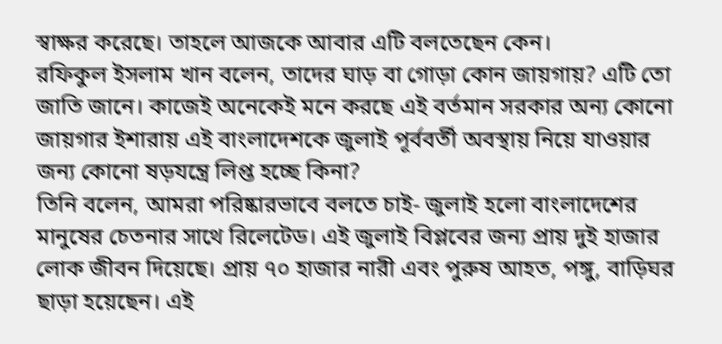স্বাক্ষর করেছে। তাহলে আজকে আবার এটি বলতেছেন কেন।
রফিকুল ইসলাম খান বলেন, তাদের ঘাড় বা গোড়া কোন জায়গায়? এটি তো জাতি জানে। কাজেই অনেকেই মনে করছে এই বর্তমান সরকার অন্য কোনো জায়গার ইশারায় এই বাংলাদেশকে জুলাই পূর্ববর্তী অবস্থায় নিয়ে যাওয়ার জন্য কোনো ষড়যন্ত্রে লিপ্ত হচ্ছে কিনা?
তিনি বলেন, আমরা পরিষ্কারভাবে বলতে চাই- জুলাই হলো বাংলাদেশের মানুষের চেতনার সাথে রিলেটেড। এই জুলাই বিপ্লবের জন্য প্রায় দুই হাজার লোক জীবন দিয়েছে। প্রায় ৭০ হাজার নারী এবং পুরুষ আহত, পঙ্গু, বাড়িঘর ছাড়া হয়েছেন। এই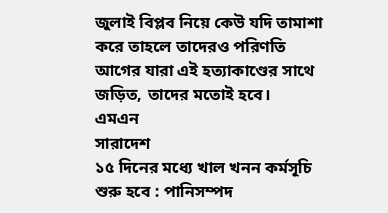জুলাই বিপ্লব নিয়ে কেউ যদি তামাশা করে তাহলে তাদেরও পরিণতি আগের যারা এই হত্যাকাণ্ডের সাথে জড়িত, তাদের মতোই হবে।
এমএন
সারাদেশ
১৫ দিনের মধ্যে খাল খনন কর্মসূচি শুরু হবে : পানিসম্পদ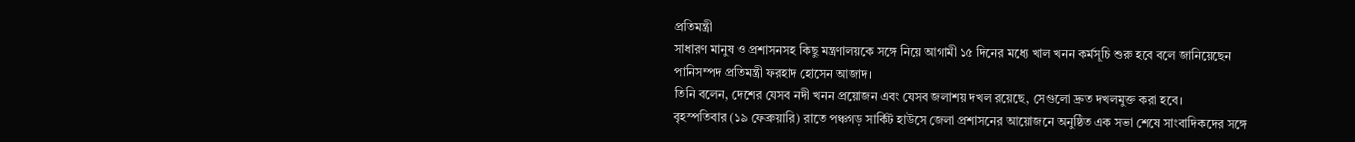প্রতিমন্ত্রী
সাধারণ মানুষ ও প্রশাসনসহ কিছু মন্ত্রণালয়কে সঙ্গে নিয়ে আগামী ১৫ দিনের মধ্যে খাল খনন কর্মসূচি শুরু হবে বলে জানিয়েছেন পানিসম্পদ প্রতিমন্ত্রী ফরহাদ হোসেন আজাদ।
তিনি বলেন, দেশের যেসব নদী খনন প্রয়োজন এবং যেসব জলাশয় দখল রয়েছে, সেগুলো দ্রুত দখলমুক্ত করা হবে।
বৃহস্পতিবার (১৯ ফেব্রুয়ারি) রাতে পঞ্চগড় সার্কিট হাউসে জেলা প্রশাসনের আয়োজনে অনুষ্ঠিত এক সভা শেষে সাংবাদিকদের সঙ্গে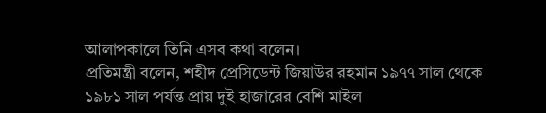আলাপকালে তিনি এসব কথা বলেন।
প্রতিমন্ত্রী বলেন, শহীদ প্রেসিডেন্ট জিয়াউর রহমান ১৯৭৭ সাল থেকে ১৯৮১ সাল পর্যন্ত প্রায় দুই হাজারের বেশি মাইল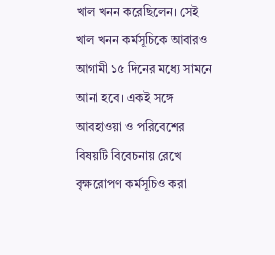খাল খনন করেছিলেন। সেই খাল খনন কর্মসূচিকে আবারও আগামী ১৫ দিনের মধ্যে সামনে আনা হবে। একই সঙ্গে আবহাওয়া ও পরিবেশের বিষয়টি বিবেচনায় রেখে বৃক্ষরোপণ কর্মসূচিও করা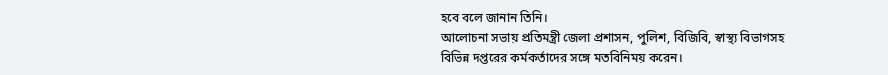হবে বলে জানান তিনি।
আলোচনা সভায় প্রতিমন্ত্রী জেলা প্রশাসন, পুলিশ, বিজিবি, স্বাস্থ্য বিভাগসহ বিভিন্ন দপ্তরের কর্মকর্তাদের সঙ্গে মতবিনিময় করেন।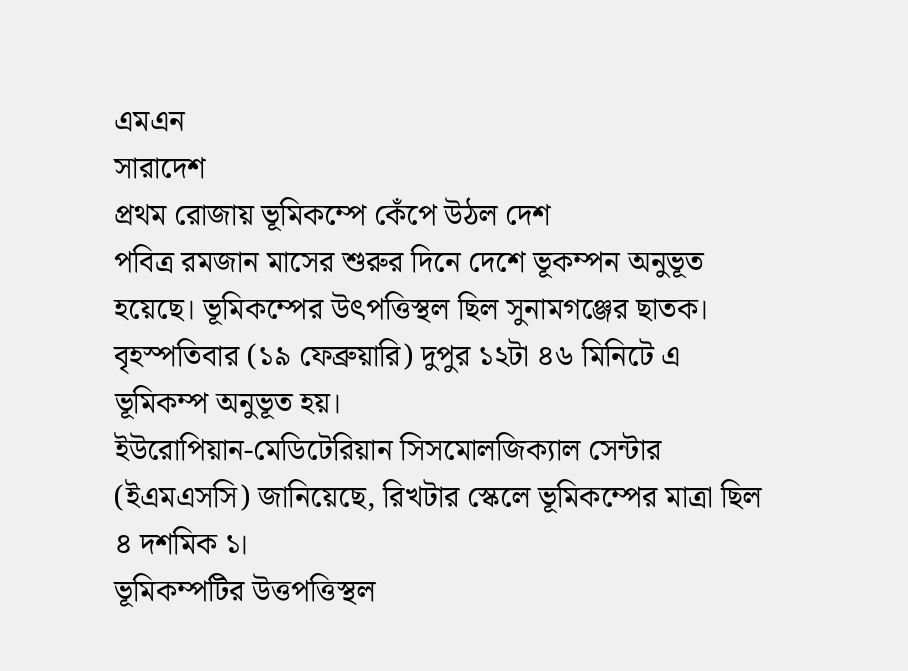এমএন
সারাদেশ
প্রথম রোজায় ভূমিকম্পে কেঁপে উঠল দেশ
পবিত্র রমজান মাসের শুরুর দিনে দেশে ভূকম্পন অনুভূত হয়েছে। ভূমিকম্পের উৎপত্তিস্থল ছিল সুনামগঞ্জের ছাতক।
বৃহস্পতিবার (১৯ ফেব্রুয়ারি) দুপুর ১২টা ৪৬ মিনিটে এ ভূমিকম্প অনুভূত হয়।
ইউরোপিয়ান-মেডিটেরিয়ান সিসমোলজিক্যাল সেন্টার (ইএমএসসি) জানিয়েছে, রিখটার স্কেলে ভূমিকম্পের মাত্রা ছিল ৪ দশমিক ১।
ভূমিকম্পটির উত্তপত্তিস্থল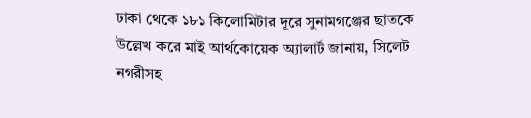ঢাকা থেকে ১৮১ কিলোমিটার দূরে সুনামগঞ্জের ছাতকে উল্লেখ করে মাই আর্থকোয়েক অ্যালার্ট জানায়, সিলেট নগরীসহ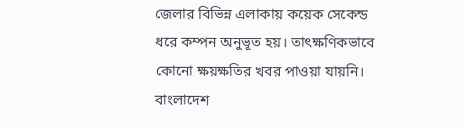জেলার বিভিন্ন এলাকায় কয়েক সেকেন্ড ধরে কম্পন অনুভূত হয়। তাৎক্ষণিকভাবে কোনো ক্ষয়ক্ষতির খবর পাওয়া যায়নি।
বাংলাদেশ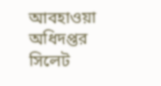আবহাওয়া অধিদপ্তর সিলেট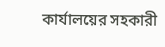কার্যালয়ের সহকারী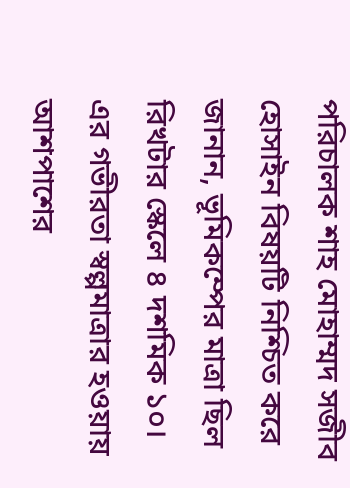পরিচালক শাহ মোহাম্মদ সজীব হোসাইন বিষয়টি নিশ্চিত করে জানান, ভূমিকম্পের মাত্রা ছিল রিখটার স্কেলে ৪ দশমিক ১০। এর গভীরতা স্বল্পমাত্রার হওয়ায় আশপাশের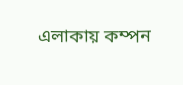এলাকায় কম্পন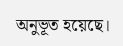অনুভূত হয়েছে।